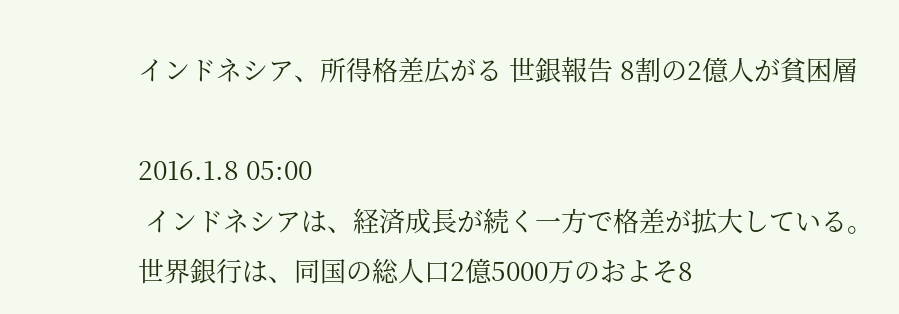インドネシア、所得格差広がる 世銀報告 8割の2億人が貧困層

2016.1.8 05:00
 インドネシアは、経済成長が続く一方で格差が拡大している。
世界銀行は、同国の総人口2億5000万のおよそ8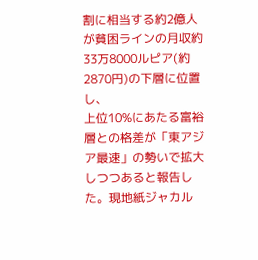割に相当する約2億人が貧困ラインの月収約33万8000ルピア(約2870円)の下層に位置し、
上位10%にあたる富裕層との格差が「東アジア最速」の勢いで拡大しつつあると報告した。現地紙ジャカル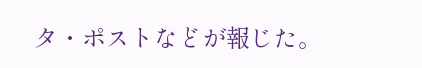タ・ポストなどが報じた。